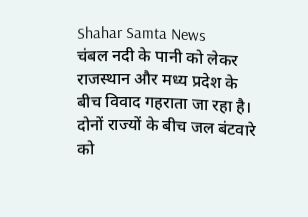Shahar Samta News
चंबल नदी के पानी को लेकर राजस्थान और मध्य प्रदेश के बीच विवाद गहराता जा रहा है। दोनों राज्यों के बीच जल बंटवारे को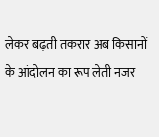लेकर बढ़ती तकरार अब किसानों के आंदोलन का रूप लेती नजर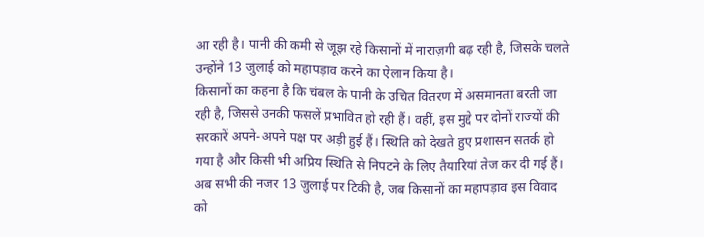आ रही है। पानी की कमी से जूझ रहे किसानों में नाराज़गी बढ़ रही है, जिसके चलते उन्होंने 13 जुलाई को महापड़ाव करने का ऐलान किया है।
किसानों का कहना है कि चंबल के पानी के उचित वितरण में असमानता बरती जा रही है, जिससे उनकी फसलें प्रभावित हो रही हैं। वहीं, इस मुद्दे पर दोनों राज्यों की सरकारें अपने-अपने पक्ष पर अड़ी हुई हैं। स्थिति को देखते हुए प्रशासन सतर्क हो गया है और किसी भी अप्रिय स्थिति से निपटने के लिए तैयारियां तेज कर दी गई हैं।
अब सभी की नजर 13 जुलाई पर टिकी है, जब किसानों का महापड़ाव इस विवाद को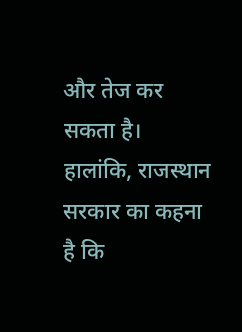और तेज कर सकता है।
हालांकि, राजस्थान सरकार का कहना है कि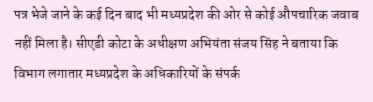पत्र भेजे जाने के कई दिन बाद भी मध्यप्रदेश की ओर से कोई औपचारिक जवाब नहीं मिला है। सीएडी कोटा के अधीक्षण अभियंता संजय सिंह ने बताया कि विभाग लगातार मध्यप्रदेश के अधिकारियों के संपर्क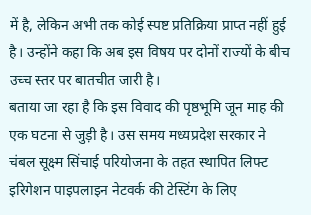में है, लेकिन अभी तक कोई स्पष्ट प्रतिक्रिया प्राप्त नहीं हुई है। उन्होंने कहा कि अब इस विषय पर दोनों राज्यों के बीच उच्च स्तर पर बातचीत जारी है।
बताया जा रहा है कि इस विवाद की पृष्ठभूमि जून माह की एक घटना से जुड़ी है। उस समय मध्यप्रदेश सरकार ने चंबल सूक्ष्म सिंचाई परियोजना के तहत स्थापित लिफ्ट इरिगेशन पाइपलाइन नेटवर्क की टेस्टिंग के लिए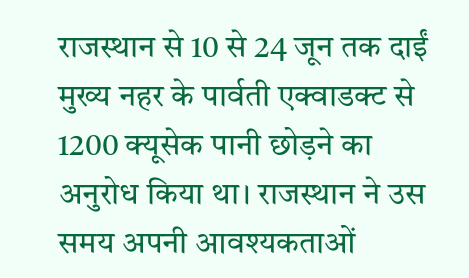राजस्थान से 10 से 24 जून तक दाईं मुख्य नहर के पार्वती एक्वाडक्ट से 1200 क्यूसेक पानी छोड़ने का अनुरोध किया था। राजस्थान ने उस समय अपनी आवश्यकताओं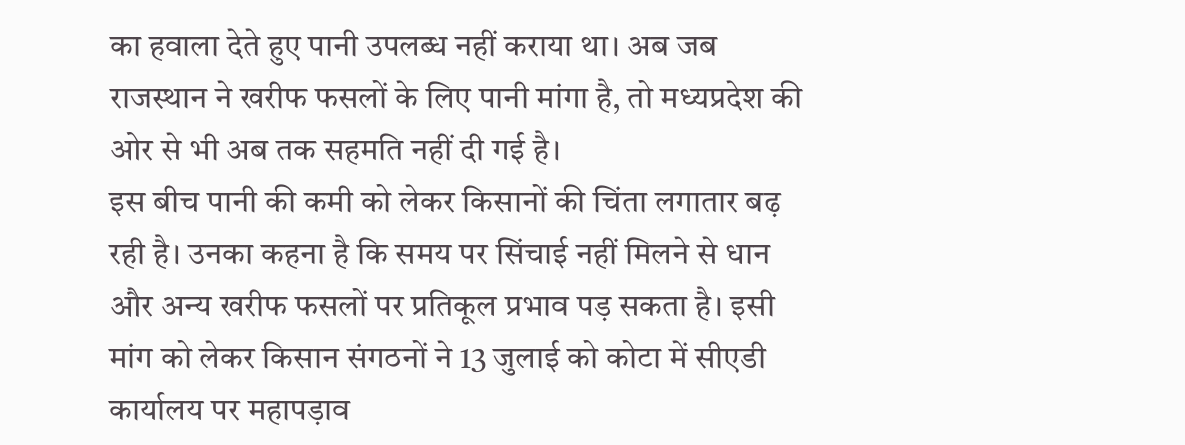का हवाला देते हुए पानी उपलब्ध नहीं कराया था। अब जब राजस्थान ने खरीफ फसलों के लिए पानी मांगा है, तो मध्यप्रदेश की ओर से भी अब तक सहमति नहीं दी गई है।
इस बीच पानी की कमी को लेकर किसानों की चिंता लगातार बढ़ रही है। उनका कहना है कि समय पर सिंचाई नहीं मिलने से धान और अन्य खरीफ फसलों पर प्रतिकूल प्रभाव पड़ सकता है। इसी मांग को लेकर किसान संगठनों ने 13 जुलाई को कोटा में सीएडी कार्यालय पर महापड़ाव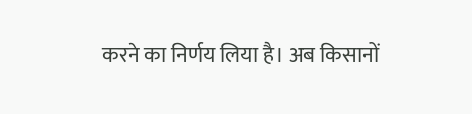करने का निर्णय लिया है। अब किसानों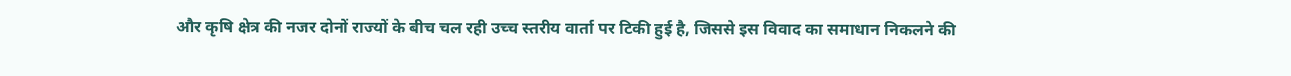और कृषि क्षेत्र की नजर दोनों राज्यों के बीच चल रही उच्च स्तरीय वार्ता पर टिकी हुई है, जिससे इस विवाद का समाधान निकलने की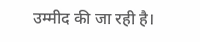उम्मीद की जा रही है।